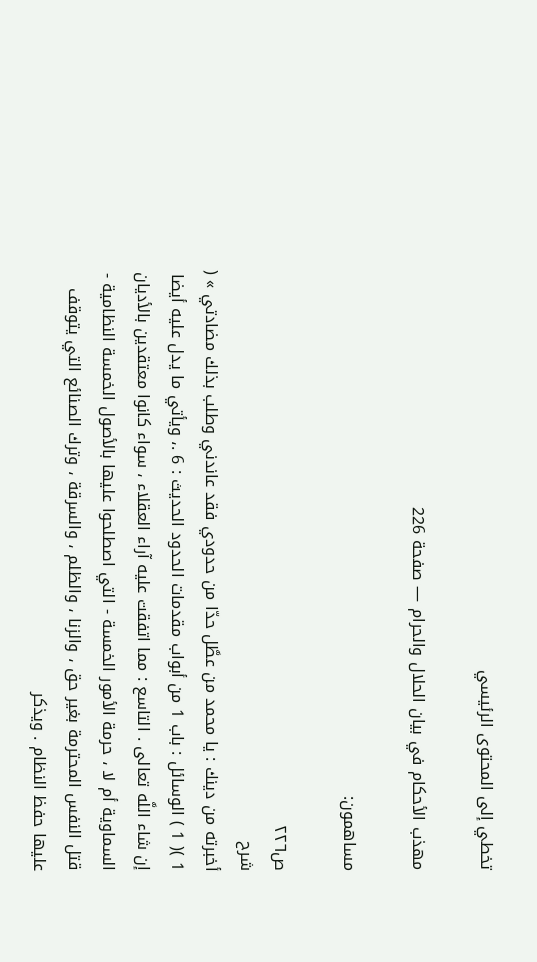تخطي إلى المحتوى الرئيسي

مهذب الأحكام في بيان الحلال والحرام — صفحة 226

مساهمون:

ص٢٢٦
شرح
أخبرته من دينك : يا محمد من عطَّل حدّا من حدودي فقد عاندني وطلب بذلك مضادتي » ( 1 )( 1 ) الوسائل : باب 1 من أبواب مقدمات الحدود الحديث : 6 .، ويأتي ما يدل عليه أيضا إن شاء اللَّه تعالى . التاسع : مما اتفقت عليه آراء العقلاء ، سواء كانوا معتقدين بالأديان السماوية أم لا ، حرمة الأمور الخمسة - التي اصطلحوا عليها بالأصول الخمسة النظامية - قتل النفس المحترمة بغير حق ، والزنا ، والظلم ، والسرقة ، وترك الصنائع التي يتوقف عليها حفظ النظام . ويذكر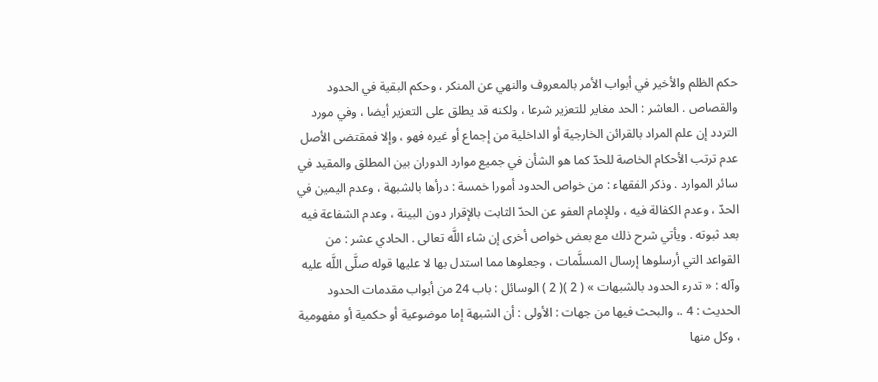حكم الظلم والأخير في أبواب الأمر بالمعروف والنهي عن المنكر ، وحكم البقية في الحدود والقصاص . العاشر : الحد مغاير للتعزير شرعا ، ولكنه قد يطلق على التعزير أيضا ، وفي مورد التردد إن علم المراد بالقرائن الخارجية أو الداخلية من إجماع أو غيره فهو ، وإلا فمقتضى الأصل عدم ترتب الأحكام الخاصة للحدّ كما هو الشأن في جميع موارد الدوران بين المطلق والمقيد في سائر الموارد . وذكر الفقهاء : من خواص الحدود أمورا خمسة : درأها بالشبهة ، وعدم اليمين في الحدّ ، وعدم الكفالة فيه ، وللإمام العفو عن الحدّ الثابت بالإقرار دون البينة ، وعدم الشفاعة فيه بعد ثبوته . ويأتي شرح ذلك مع بعض خواص أخرى إن شاء اللَّه تعالى . الحادي عشر : من القواعد التي أرسلوها إرسال المسلَّمات ، وجعلوها مما استدل بها لا عليها قوله صلَّى اللَّه عليه وآله : « تدرء الحدود بالشبهات » ( 2 )( 2 ) الوسائل : باب 24 من أبواب مقدمات الحدود الحديث : 4 .، والبحث فيها من جهات : الأولى : أن الشبهة إما موضوعية أو حكمية أو مفهومية ، وكل منها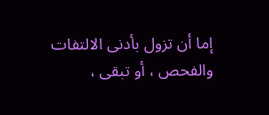إما أن تزول بأدنى الالتفات والفحص ، أو تبقى ،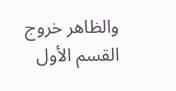والظاهر خروج القسم الأول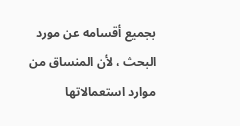بجميع أقسامه عن مورد البحث ، لأن المنساق من موارد استعمالاتها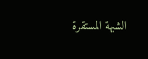الشبهة المستقرة